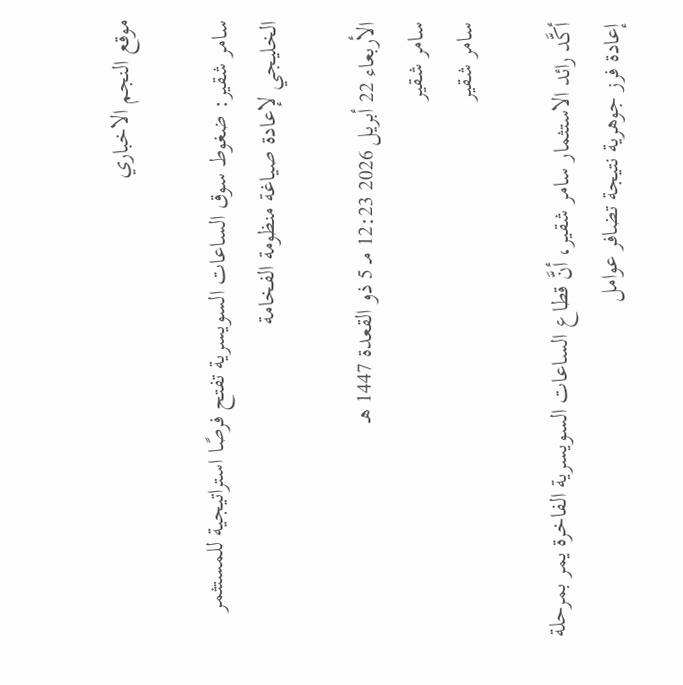موقع النجم الاخباري

سامر شقير: ضغوط سوق الساعات السويسرية تفتح فرصًا استراتيجية للمستثمر الخليجي لإعادة صياغة منظومة الفخامة

الأربعاء 22 أبريل 2026 12:23 مـ 5 ذو القعدة 1447 هـ
سامر شقير
سامر شقير

أكَّد رائد الاستثمار سامر شقير، أنَّ قطاع الساعات السويسرية الفاخرة يمر بمرحلة إعادة فرز جوهرية نتيجة تضافر عوامل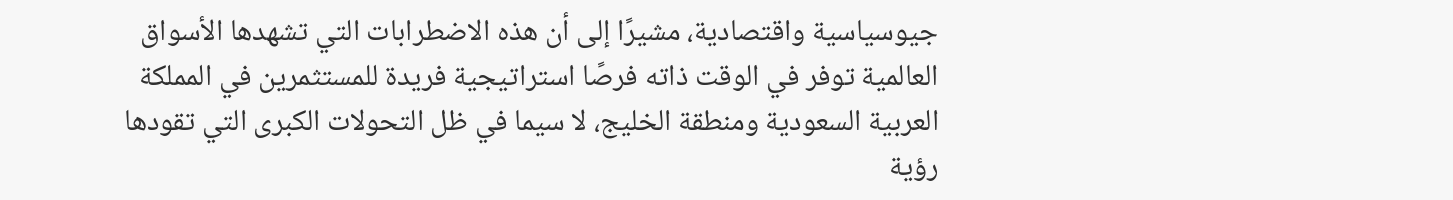جيوسياسية واقتصادية، مشيرًا إلى أن هذه الاضطرابات التي تشهدها الأسواق العالمية توفر في الوقت ذاته فرصًا استراتيجية فريدة للمستثمرين في المملكة العربية السعودية ومنطقة الخليج، لا سيما في ظل التحولات الكبرى التي تقودها رؤية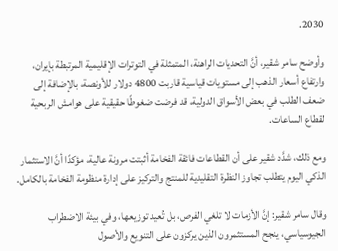2030.

وأوضح سامر شقير، أنَّ التحديات الراهنة، المتمثلة في التوترات الإقليمية المرتبطة بإيران، وارتفاع أسعار الذهب إلى مستويات قياسية قاربت 4800 دولار للأونصة، بالإضافة إلى ضعف الطلب في بعض الأسواق الدولية، قد فرضت ضغوطًا حقيقية على هوامش الربحية لقطاع الساعات.

ومع ذلك، شدَّد شقير على أن القطاعات فائقة الفخامة أثبتت مرونة عالية، مؤكدًا أنَّ الاستثمار الذكي اليوم يتطلب تجاوز النظرة التقليدية للمنتج والتركيز على إدارة منظومة الفخامة بالكامل.

وقال سامر شقير: إنَّ الأزمات لا تلغي الفرص، بل تُعيد توزيعها، وفي بيئة الاضطراب الجيوسياسي، ينجح المستثمرون الذين يركزون على التنويع والأصول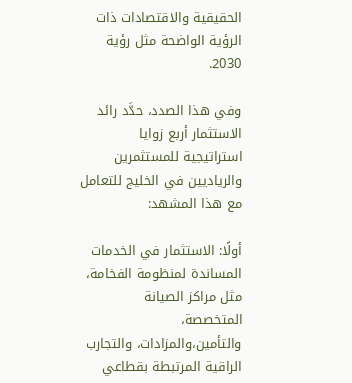الحقيقية والاقتصادات ذات الرؤية الواضحة مثل رؤية 2030.

وفي هذا الصدد، حدَّد رائد الاستثمار أربع زوايا استراتيجية للمستثمرين والرياديين في الخليج للتعامل مع هذا المشهد:

أولًا: الاستثمار في الخدمات المساندة لمنظومة الفخامة، مثل مراكز الصيانة المتخصصة، والتأمين،والمزادات، والتجارب الراقية المرتبطة بقطاعي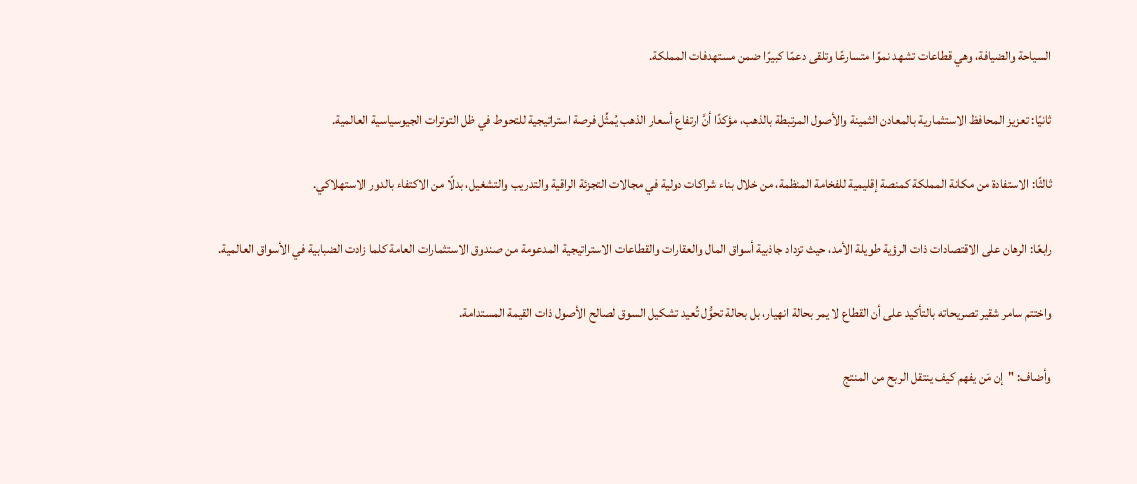السياحة والضيافة، وهي قطاعات تشهد نموًا متسارعًا وتلقى دعمًا كبيرًا ضمن مستهدفات المملكة.

ثانيًا: تعزيز المحافظ الاستثمارية بالمعادن الثمينة والأصول المرتبطة بالذهب، مؤكدًا أنَّ ارتفاع أسعار الذهب يُمثِّل فرصة استراتيجية للتحوط في ظل التوترات الجيوسياسية العالمية.

ثالثًا: الاستفادة من مكانة المملكة كمنصة إقليمية للفخامة المنظمة، من خلال بناء شراكات دولية في مجالات التجزئة الراقية والتدريب والتشغيل، بدلًا من الاكتفاء بالدور الاستهلاكي.

رابعًا: الرهان على الاقتصادات ذات الرؤية طويلة الأمد، حيث تزداد جاذبية أسواق المال والعقارات والقطاعات الاستراتيجية المدعومة من صندوق الاستثمارات العامة كلما زادت الضبابية في الأسواق العالمية.

واختتم سامر شقير تصريحاته بالتأكيد على أن القطاع لا يمر بحالة انهيار، بل بحالة تحوُّل تُعيد تشكيل السوق لصالح الأصول ذات القيمة المستدامة.

وأضاف: "إن مَن يفهم كيف ينتقل الربح من المنتج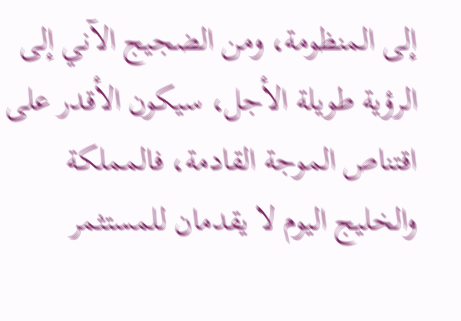إلى المنظومة، ومن الضجيج الآني إلى الرؤية طويلة الأجل، سيكون الأقدر على اقتناص الموجة القادمة، فالمملكة والخليج اليوم لا يقدمان للمستثمر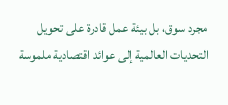مجرد سوق، بل بيئة عمل قادرة على تحويل التحديات العالمية إلى عوائد اقتصادية ملموسة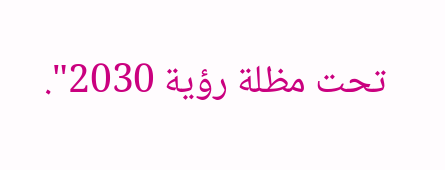تحت مظلة رؤية 2030".